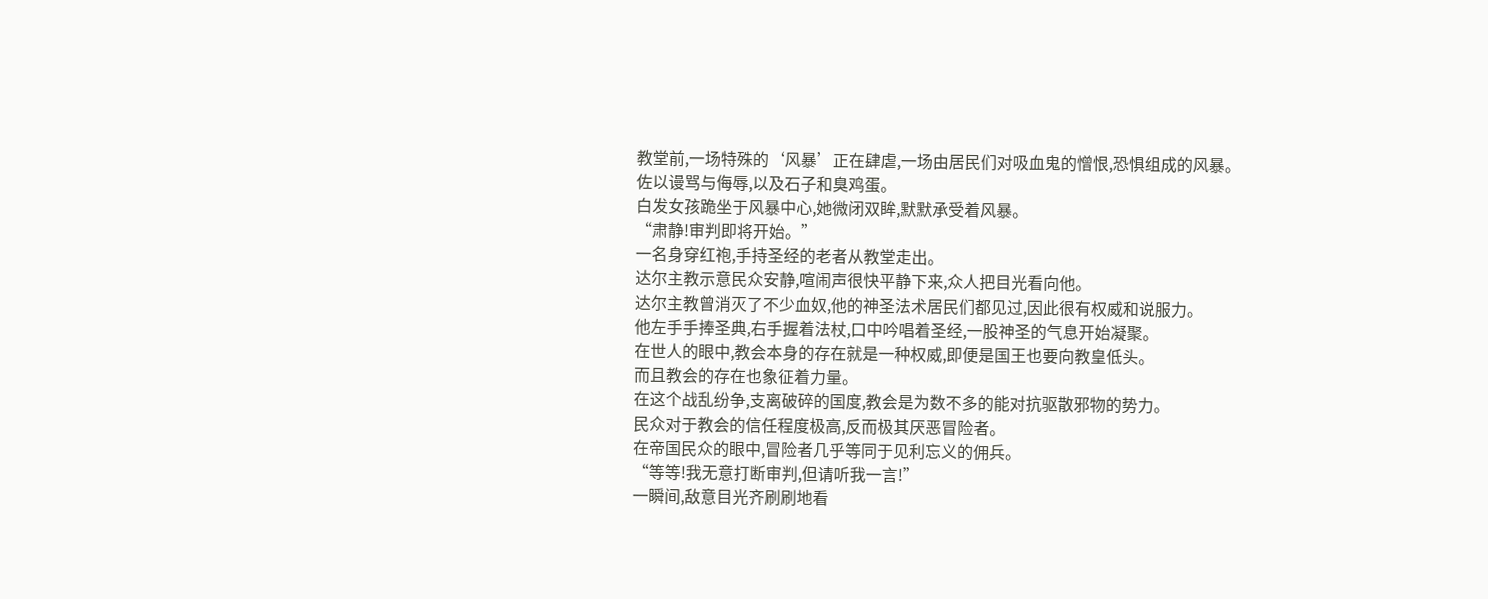教堂前,一场特殊的‘风暴’正在肆虐,一场由居民们对吸血鬼的憎恨,恐惧组成的风暴。
佐以谩骂与侮辱,以及石子和臭鸡蛋。
白发女孩跪坐于风暴中心,她微闭双眸,默默承受着风暴。
“肃静!审判即将开始。”
一名身穿红袍,手持圣经的老者从教堂走出。
达尔主教示意民众安静,喧闹声很快平静下来,众人把目光看向他。
达尔主教曾消灭了不少血奴,他的神圣法术居民们都见过,因此很有权威和说服力。
他左手手捧圣典,右手握着法杖,口中吟唱着圣经,一股神圣的气息开始凝聚。
在世人的眼中,教会本身的存在就是一种权威,即便是国王也要向教皇低头。
而且教会的存在也象征着力量。
在这个战乱纷争,支离破碎的国度,教会是为数不多的能对抗驱散邪物的势力。
民众对于教会的信任程度极高,反而极其厌恶冒险者。
在帝国民众的眼中,冒险者几乎等同于见利忘义的佣兵。
“等等!我无意打断审判,但请听我一言!”
一瞬间,敌意目光齐刷刷地看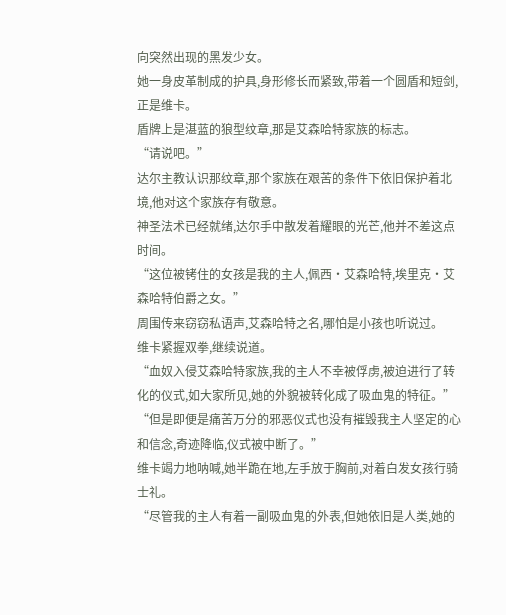向突然出现的黑发少女。
她一身皮革制成的护具,身形修长而紧致,带着一个圆盾和短剑,正是维卡。
盾牌上是湛蓝的狼型纹章,那是艾森哈特家族的标志。
“请说吧。”
达尔主教认识那纹章,那个家族在艰苦的条件下依旧保护着北境,他对这个家族存有敬意。
神圣法术已经就绪,达尔手中散发着耀眼的光芒,他并不差这点时间。
“这位被铐住的女孩是我的主人,佩西·艾森哈特,埃里克·艾森哈特伯爵之女。”
周围传来窃窃私语声,艾森哈特之名,哪怕是小孩也听说过。
维卡紧握双拳,继续说道。
“血奴入侵艾森哈特家族,我的主人不幸被俘虏,被迫进行了转化的仪式,如大家所见,她的外貌被转化成了吸血鬼的特征。”
“但是即便是痛苦万分的邪恶仪式也没有摧毁我主人坚定的心和信念,奇迹降临,仪式被中断了。”
维卡竭力地呐喊,她半跪在地,左手放于胸前,对着白发女孩行骑士礼。
“尽管我的主人有着一副吸血鬼的外表,但她依旧是人类,她的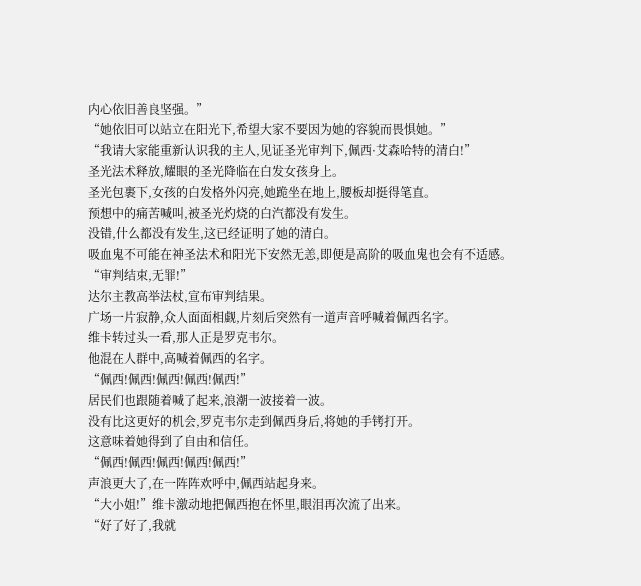内心依旧善良坚强。”
“她依旧可以站立在阳光下,希望大家不要因为她的容貌而畏惧她。”
“我请大家能重新认识我的主人,见证圣光审判下,佩西·艾森哈特的清白!”
圣光法术释放,耀眼的圣光降临在白发女孩身上。
圣光包裹下,女孩的白发格外闪亮,她跪坐在地上,腰板却挺得笔直。
预想中的痛苦喊叫,被圣光灼烧的白汽都没有发生。
没错,什么都没有发生,这已经证明了她的清白。
吸血鬼不可能在神圣法术和阳光下安然无恙,即便是高阶的吸血鬼也会有不适感。
“审判结束,无罪!”
达尔主教高举法杖,宣布审判结果。
广场一片寂静,众人面面相觑,片刻后突然有一道声音呼喊着佩西名字。
维卡转过头一看,那人正是罗克韦尔。
他混在人群中,高喊着佩西的名字。
“佩西!佩西!佩西!佩西!佩西!”
居民们也跟随着喊了起来,浪潮一波接着一波。
没有比这更好的机会,罗克韦尔走到佩西身后,将她的手铐打开。
这意味着她得到了自由和信任。
“佩西!佩西!佩西!佩西!佩西!”
声浪更大了,在一阵阵欢呼中,佩西站起身来。
“大小姐!”维卡激动地把佩西抱在怀里,眼泪再次流了出来。
“好了好了,我就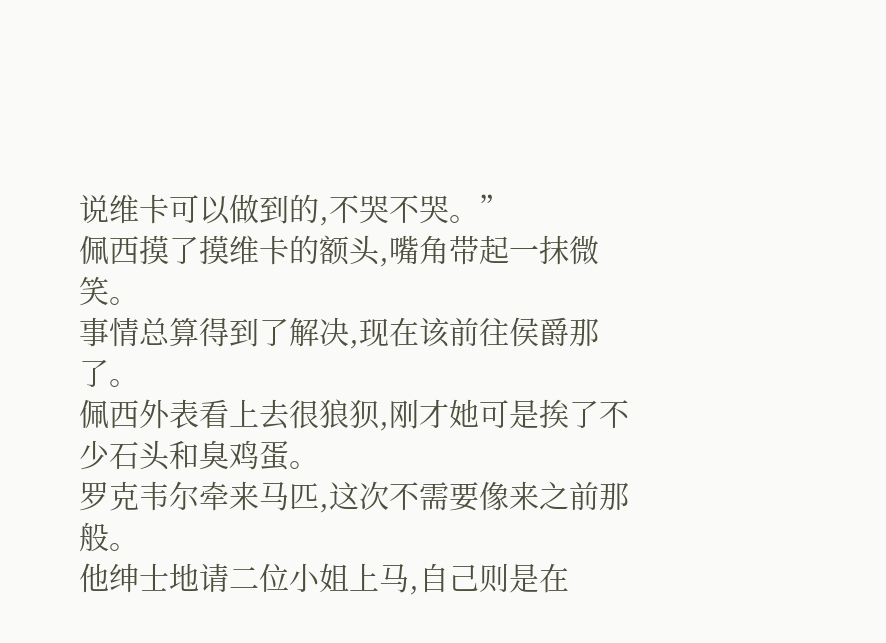说维卡可以做到的,不哭不哭。”
佩西摸了摸维卡的额头,嘴角带起一抹微笑。
事情总算得到了解决,现在该前往侯爵那了。
佩西外表看上去很狼狈,刚才她可是挨了不少石头和臭鸡蛋。
罗克韦尔牵来马匹,这次不需要像来之前那般。
他绅士地请二位小姐上马,自己则是在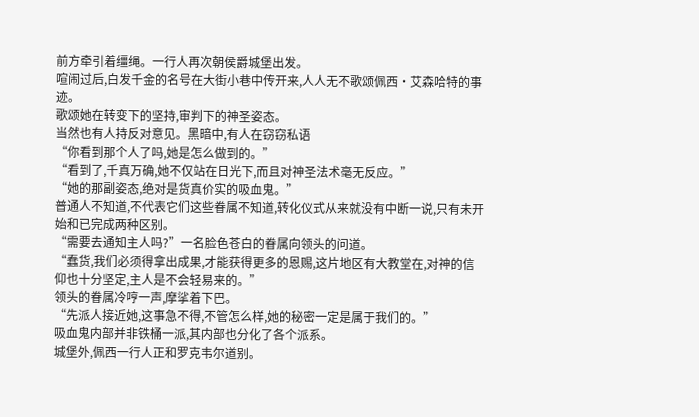前方牵引着缰绳。一行人再次朝侯爵城堡出发。
喧闹过后,白发千金的名号在大街小巷中传开来,人人无不歌颂佩西·艾森哈特的事迹。
歌颂她在转变下的坚持,审判下的神圣姿态。
当然也有人持反对意见。黑暗中,有人在窃窃私语
“你看到那个人了吗,她是怎么做到的。”
“看到了,千真万确,她不仅站在日光下,而且对神圣法术毫无反应。”
“她的那副姿态,绝对是货真价实的吸血鬼。”
普通人不知道,不代表它们这些眷属不知道,转化仪式从来就没有中断一说,只有未开始和已完成两种区别。
“需要去通知主人吗?”一名脸色苍白的眷属向领头的问道。
“蠢货,我们必须得拿出成果,才能获得更多的恩赐,这片地区有大教堂在,对神的信仰也十分坚定,主人是不会轻易来的。”
领头的眷属冷哼一声,摩挲着下巴。
“先派人接近她,这事急不得,不管怎么样,她的秘密一定是属于我们的。”
吸血鬼内部并非铁桶一派,其内部也分化了各个派系。
城堡外,佩西一行人正和罗克韦尔道别。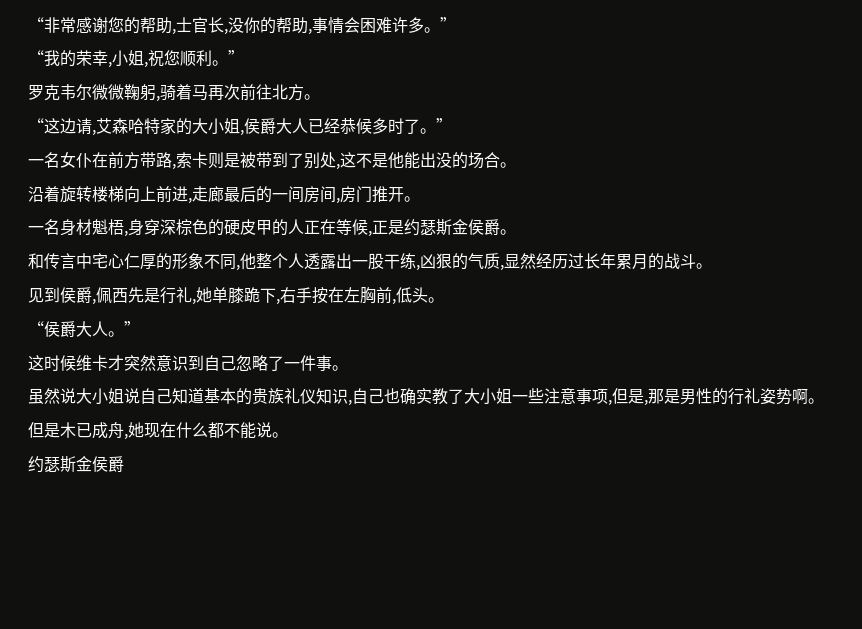“非常感谢您的帮助,士官长,没你的帮助,事情会困难许多。”
“我的荣幸,小姐,祝您顺利。”
罗克韦尔微微鞠躬,骑着马再次前往北方。
“这边请,艾森哈特家的大小姐,侯爵大人已经恭候多时了。”
一名女仆在前方带路,索卡则是被带到了别处,这不是他能出没的场合。
沿着旋转楼梯向上前进,走廊最后的一间房间,房门推开。
一名身材魁梧,身穿深棕色的硬皮甲的人正在等候,正是约瑟斯金侯爵。
和传言中宅心仁厚的形象不同,他整个人透露出一股干练,凶狠的气质,显然经历过长年累月的战斗。
见到侯爵,佩西先是行礼,她单膝跪下,右手按在左胸前,低头。
“侯爵大人。”
这时候维卡才突然意识到自己忽略了一件事。
虽然说大小姐说自己知道基本的贵族礼仪知识,自己也确实教了大小姐一些注意事项,但是,那是男性的行礼姿势啊。
但是木已成舟,她现在什么都不能说。
约瑟斯金侯爵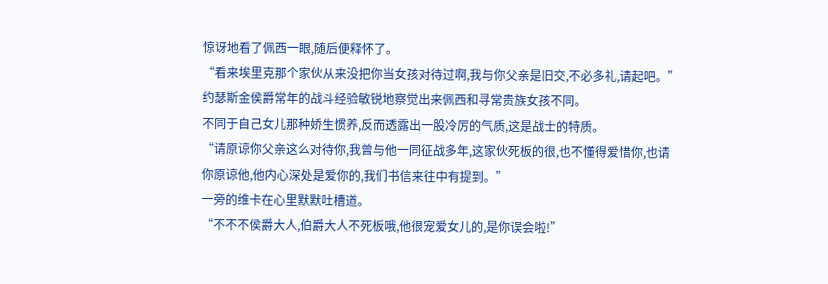惊讶地看了佩西一眼,随后便释怀了。
“看来埃里克那个家伙从来没把你当女孩对待过啊,我与你父亲是旧交,不必多礼,请起吧。”
约瑟斯金侯爵常年的战斗经验敏锐地察觉出来佩西和寻常贵族女孩不同。
不同于自己女儿那种娇生惯养,反而透露出一股冷厉的气质,这是战士的特质。
“请原谅你父亲这么对待你,我曾与他一同征战多年,这家伙死板的很,也不懂得爱惜你,也请你原谅他,他内心深处是爱你的,我们书信来往中有提到。”
一旁的维卡在心里默默吐槽道。
“不不不侯爵大人,伯爵大人不死板哦,他很宠爱女儿的,是你误会啦!”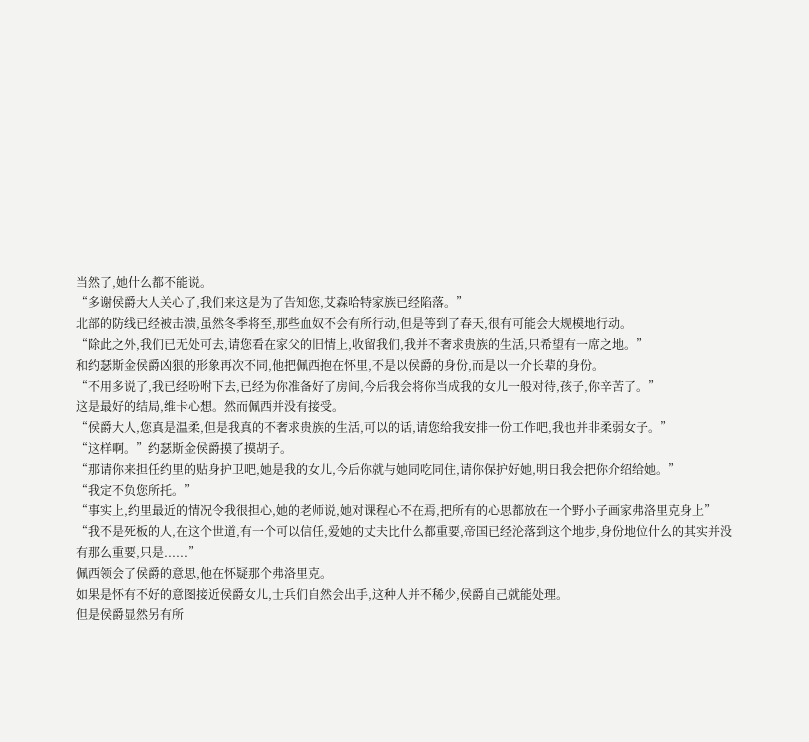当然了,她什么都不能说。
“多谢侯爵大人关心了,我们来这是为了告知您,艾森哈特家族已经陷落。”
北部的防线已经被击溃,虽然冬季将至,那些血奴不会有所行动,但是等到了春天,很有可能会大规模地行动。
“除此之外,我们已无处可去,请您看在家父的旧情上,收留我们,我并不奢求贵族的生活,只希望有一席之地。”
和约瑟斯金侯爵凶狠的形象再次不同,他把佩西抱在怀里,不是以侯爵的身份,而是以一介长辈的身份。
“不用多说了,我已经吩咐下去,已经为你准备好了房间,今后我会将你当成我的女儿一般对待,孩子,你辛苦了。”
这是最好的结局,维卡心想。然而佩西并没有接受。
“侯爵大人,您真是温柔,但是我真的不奢求贵族的生活,可以的话,请您给我安排一份工作吧,我也并非柔弱女子。”
“这样啊。”约瑟斯金侯爵摸了摸胡子。
“那请你来担任约里的贴身护卫吧,她是我的女儿,今后你就与她同吃同住,请你保护好她,明日我会把你介绍给她。”
“我定不负您所托。”
“事实上,约里最近的情况令我很担心,她的老师说,她对课程心不在焉,把所有的心思都放在一个野小子画家弗洛里克身上”
“我不是死板的人,在这个世道,有一个可以信任,爱她的丈夫比什么都重要,帝国已经沦落到这个地步,身份地位什么的其实并没有那么重要,只是......”
佩西领会了侯爵的意思,他在怀疑那个弗洛里克。
如果是怀有不好的意图接近侯爵女儿,士兵们自然会出手,这种人并不稀少,侯爵自己就能处理。
但是侯爵显然另有所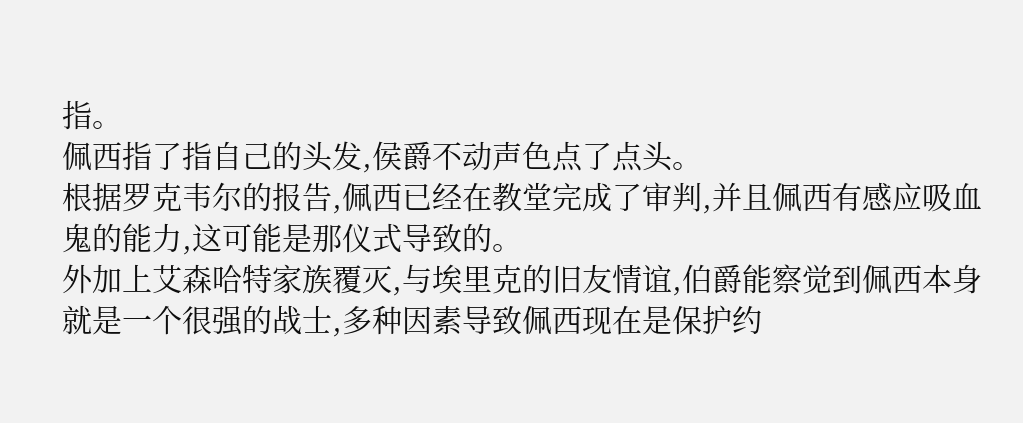指。
佩西指了指自己的头发,侯爵不动声色点了点头。
根据罗克韦尔的报告,佩西已经在教堂完成了审判,并且佩西有感应吸血鬼的能力,这可能是那仪式导致的。
外加上艾森哈特家族覆灭,与埃里克的旧友情谊,伯爵能察觉到佩西本身就是一个很强的战士,多种因素导致佩西现在是保护约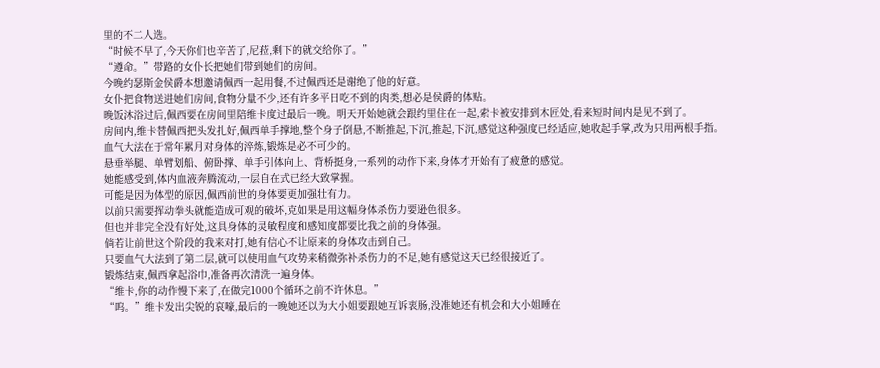里的不二人选。
“时候不早了,今天你们也辛苦了,尼菈,剩下的就交给你了。”
“遵命。”带路的女仆长把她们带到她们的房间。
今晚约瑟斯金侯爵本想邀请佩西一起用餐,不过佩西还是谢绝了他的好意。
女仆把食物送进她们房间,食物分量不少,还有许多平日吃不到的肉类,想必是侯爵的体贴。
晚饭沐浴过后,佩西要在房间里陪维卡度过最后一晚。明天开始她就会跟约里住在一起,索卡被安排到木匠处,看来短时间内是见不到了。
房间内,维卡替佩西把头发扎好,佩西单手撑地,整个身子倒悬,不断推起,下沉,推起,下沉,感觉这种强度已经适应,她收起手掌,改为只用两根手指。
血气大法在于常年累月对身体的淬炼,锻炼是必不可少的。
悬垂举腿、单臂划船、俯卧撑、单手引体向上、背桥挺身,一系列的动作下来,身体才开始有了疲惫的感觉。
她能感受到,体内血液奔腾流动,一层自在式已经大致掌握。
可能是因为体型的原因,佩西前世的身体要更加强壮有力。
以前只需要挥动拳头就能造成可观的破坏,克如果是用这幅身体杀伤力要逊色很多。
但也并非完全没有好处,这具身体的灵敏程度和感知度都要比我之前的身体强。
倘若让前世这个阶段的我来对打,她有信心不让原来的身体攻击到自己。
只要血气大法到了第二层,就可以使用血气攻势来稍微弥补杀伤力的不足,她有感觉这天已经很接近了。
锻炼结束,佩西拿起浴巾,准备再次清洗一遍身体。
“维卡,你的动作慢下来了,在做完1000个循环之前不许休息。”
“呜。”维卡发出尖锐的哀嚎,最后的一晚她还以为大小姐要跟她互诉衷肠,没准她还有机会和大小姐睡在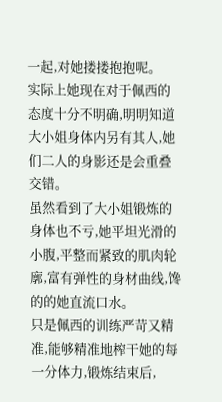一起,对她搂搂抱抱呢。
实际上她现在对于佩西的态度十分不明确,明明知道大小姐身体内另有其人,她们二人的身影还是会重叠交错。
虽然看到了大小姐锻炼的身体也不亏,她平坦光滑的小腹,平整而紧致的肌肉轮廓,富有弹性的身材曲线,馋的的她直流口水。
只是佩西的训练严苛又精准,能够精准地榨干她的每一分体力,锻炼结束后,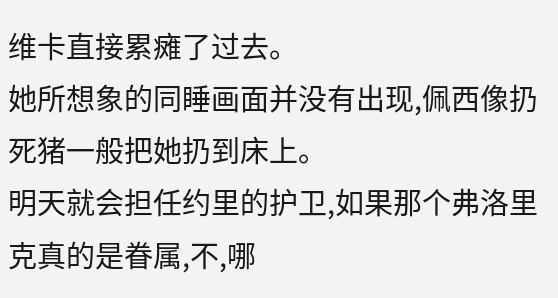维卡直接累瘫了过去。
她所想象的同睡画面并没有出现,佩西像扔死猪一般把她扔到床上。
明天就会担任约里的护卫,如果那个弗洛里克真的是眷属,不,哪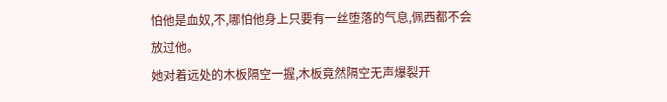怕他是血奴,不,哪怕他身上只要有一丝堕落的气息,佩西都不会放过他。
她对着远处的木板隔空一握,木板竟然隔空无声爆裂开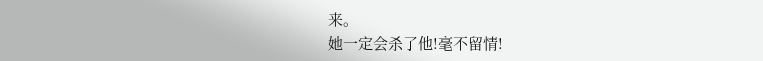来。
她一定会杀了他!毫不留情!